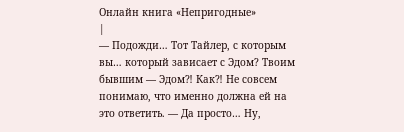Онлайн книга «Непригодные»
|
— Подожди… Тот Тайлер, с которым вы… который зависает с Эдом? Твоим бывшим — Эдом⁈ Как⁈ Не совсем понимаю, что именно должна ей на это ответить. — Да просто… Ну,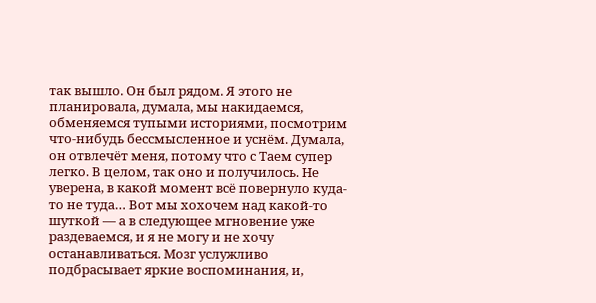так вышло. Он был рядом. Я этого не планировала, думала, мы накидаемся, обменяемся тупыми историями, посмотрим что-нибудь бессмысленное и уснём. Думала, он отвлечёт меня, потому что с Таем супер легко. В целом, так оно и получилось. Не уверена, в какой момент всё повернуло куда-то не туда… Вот мы хохочем над какой-то шуткой — а в следующее мгновение уже раздеваемся, и я не могу и не хочу останавливаться. Мозг услужливо подбрасывает яркие воспоминания, и,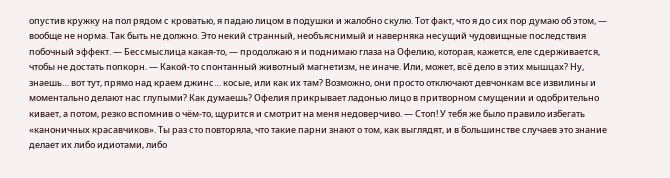опустив кружку на пол рядом с кроватью, я падаю лицом в подушки и жалобно скулю. Тот факт, что я до сих пор думаю об этом, — вообще не норма. Так быть не должно. Это некий странный, необъяснимый и наверняка несущий чудовищные последствия побочный эффект. — Бессмыслица какая-то, — продолжаю я и поднимаю глаза на Офелию, которая, кажется, еле сдерживается, чтобы не достать попкорн. — Какой-то спонтанный животный магнетизм, не иначе. Или, может, всё дело в этих мышцах? Ну, знаешь… вот тут, прямо над краем джинс… косые, или как их там? Возможно, они просто отключают девчонкам все извилины и моментально делают нас глупыми? Как думаешь? Офелия прикрывает ладонью лицо в притворном смущении и одобрительно кивает, а потом, резко вспомнив о чём-то, щурится и смотрит на меня недоверчиво. — Стоп! У тебя же было правило избегать «каноничных красавчиков». Ты раз сто повторяла, что такие парни знают о том, как выглядят, и в большинстве случаев это знание делает их либо идиотами, либо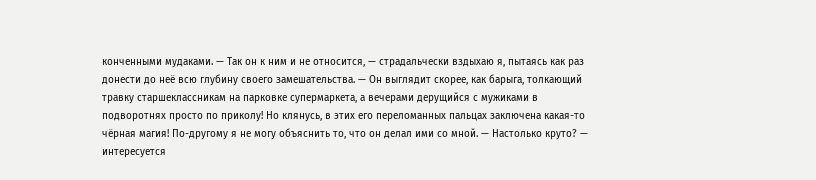конченными мудаками. — Так он к ним и не относится, — страдальчески вздыхаю я, пытаясь как раз донести до неё всю глубину своего замешательства. — Он выглядит скорее, как барыга, толкающий травку старшеклассникам на парковке супермаркета, а вечерами дерущийся с мужиками в подворотнях просто по приколу! Но клянусь, в этих его переломанных пальцах заключена какая-то чёрная магия! По-другому я не могу объяснить то, что он делал ими со мной. — Настолько круто? — интересуется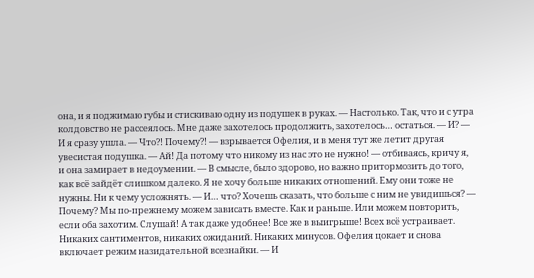она, и я поджимаю губы и стискиваю одну из подушек в руках. — Настолько. Так, что и с утра колдовство не рассеялось. Мне даже захотелось продолжить, захотелось… остаться. — И? — И я сразу ушла. — Что⁈ Почему⁈ — взрывается Офелия, и в меня тут же летит другая увесистая подушка. — Ай! Да потому что никому из нас это не нужно! — отбиваясь, кричу я, и она замирает в недоумении. — В смысле, было здорово, но важно притормозить до того, как всё зайдёт слишком далеко. Я не хочу больше никаких отношений. Ему они тоже не нужны. Ни к чему усложнять. — И… что? Хочешь сказать, что больше с ним не увидишься? — Почему? Мы по-прежнему можем зависать вместе. Как и раньше. Или можем повторить, если оба захотим. Слушай! А так даже удобнее! Все же в выигрыше! Всех всё устраивает. Никаких сантиментов, никаких ожиданий. Никаких минусов. Офелия цокает и снова включает режим назидательной всезнайки. — И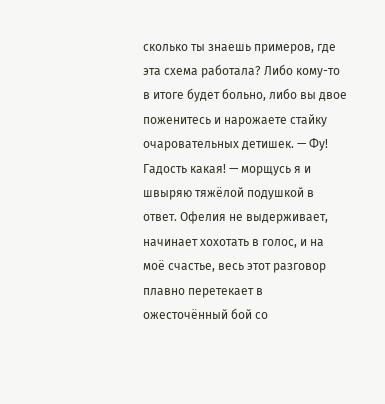сколько ты знаешь примеров, где эта схема работала? Либо кому-то в итоге будет больно, либо вы двое поженитесь и нарожаете стайку очаровательных детишек. — Фу! Гадость какая! — морщусь я и швыряю тяжёлой подушкой в ответ. Офелия не выдерживает, начинает хохотать в голос, и на моё счастье, весь этот разговор плавно перетекает в ожесточённый бой со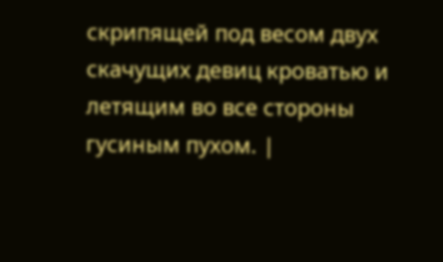скрипящей под весом двух скачущих девиц кроватью и летящим во все стороны гусиным пухом. |